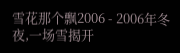雪花那个飘2006 - 2006年冬夜,一场雪揭开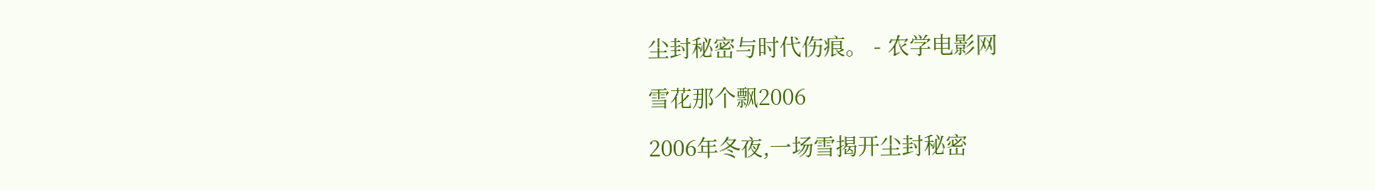尘封秘密与时代伤痕。 - 农学电影网

雪花那个飘2006

2006年冬夜,一场雪揭开尘封秘密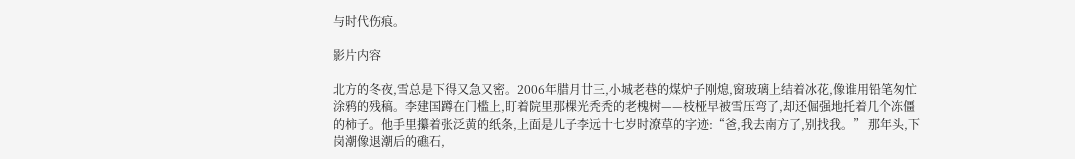与时代伤痕。

影片内容

北方的冬夜,雪总是下得又急又密。2006年腊月廿三,小城老巷的煤炉子刚熄,窗玻璃上结着冰花,像谁用铅笔匆忙涂鸦的残稿。李建国蹲在门槛上,盯着院里那棵光秃秃的老槐树——枝桠早被雪压弯了,却还倔强地托着几个冻僵的柿子。他手里攥着张泛黄的纸条,上面是儿子李远十七岁时潦草的字迹:“爸,我去南方了,别找我。” 那年头,下岗潮像退潮后的礁石,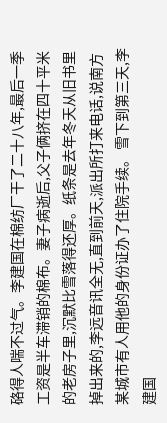硌得人喘不过气。李建国在棉纺厂干了二十八年,最后一季工资是半车滞销的棉布。妻子病逝后,父子俩挤在四十平米的老房子里,沉默比雪落得还厚。纸条是去年冬天从旧书里掉出来的,李远音讯全无,直到前天,派出所打来电话,说南方某城市有人用他的身份证办了住院手续。 雪下到第三天,李建国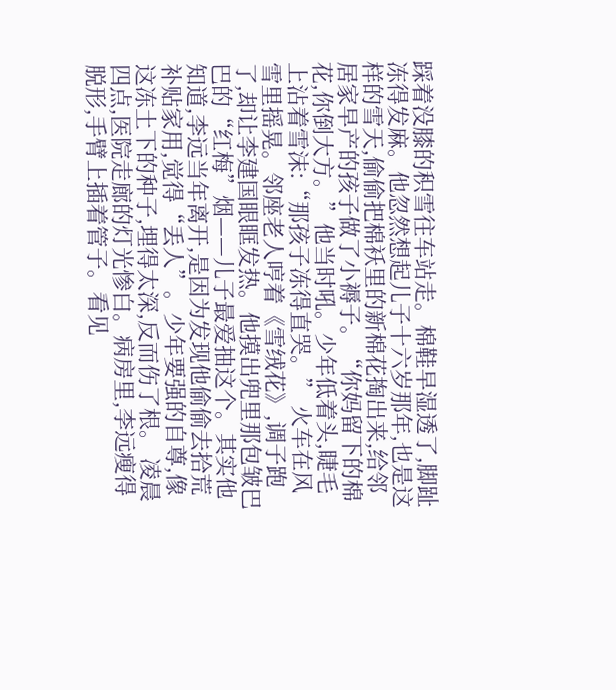踩着没膝的积雪往车站走。棉鞋早湿透了,脚趾冻得发麻。他忽然想起儿子十六岁那年,也是这样的雪天,偷偷把棉袄里的新棉花掏出来,给邻居家早产的孩子做了小褥子。“你妈留下的棉花,你倒大方。”他当时吼。少年低着头,睫毛上沾着雪沫:“那孩子冻得直哭。” 火车在风雪里摇晃。邻座老人哼着《雪绒花》,调子跑了,却让李建国眼眶发热。他摸出兜里那包皱巴巴的“红梅”烟——儿子最爱抽这个。其实他知道,李远当年离开,是因为发现他偷偷去拾荒补贴家用,觉得“丢人”。少年要强的自尊,像这冻土下的种子,埋得太深,反而伤了根。 凌晨四点,医院走廊的灯光惨白。病房里,李远瘦得脱形,手臂上插着管子。看见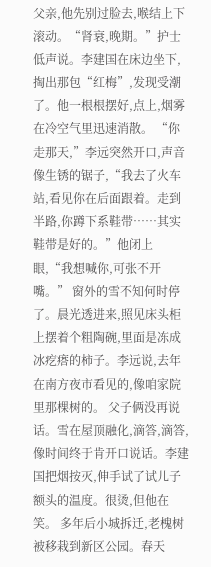父亲,他先别过脸去,喉结上下滚动。“肾衰,晚期。”护士低声说。李建国在床边坐下,掏出那包“红梅”,发现受潮了。他一根根摆好,点上,烟雾在冷空气里迅速消散。 “你走那天,”李远突然开口,声音像生锈的锯子,“我去了火车站,看见你在后面跟着。走到半路,你蹲下系鞋带……其实鞋带是好的。”他闭上眼,“我想喊你,可张不开嘴。” 窗外的雪不知何时停了。晨光透进来,照见床头柜上摆着个粗陶碗,里面是冻成冰疙瘩的柿子。李远说,去年在南方夜市看见的,像咱家院里那棵树的。 父子俩没再说话。雪在屋顶融化,滴答,滴答,像时间终于肯开口说话。李建国把烟按灭,伸手试了试儿子额头的温度。很烫,但他在笑。 多年后小城拆迁,老槐树被移栽到新区公园。春天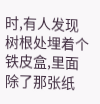时,有人发现树根处埋着个铁皮盒,里面除了那张纸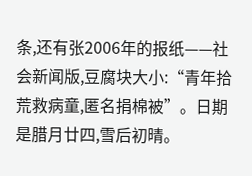条,还有张2006年的报纸——社会新闻版,豆腐块大小:“青年拾荒救病童,匿名捐棉被”。日期是腊月廿四,雪后初晴。